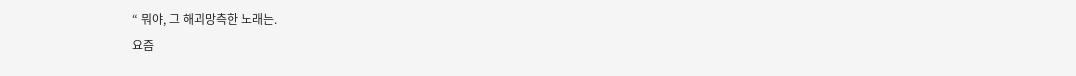“ 뭐야, 그 해괴망측한 노래는.
요즘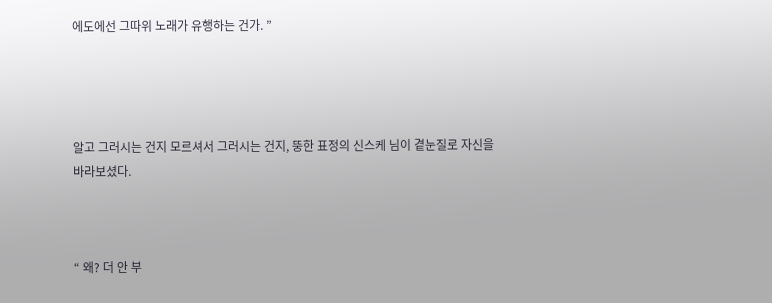에도에선 그따위 노래가 유행하는 건가. ”




알고 그러시는 건지 모르셔서 그러시는 건지, 뚱한 표정의 신스케 님이 곁눈질로 자신을 바라보셨다.



“ 왜? 더 안 부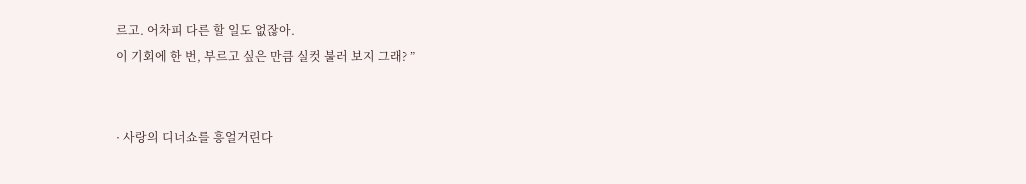르고. 어차피 다른 할 일도 없잖아.
이 기회에 한 번, 부르고 싶은 만큼 실컷 불러 보지 그래? ”


· 사랑의 디너쇼를 흥얼거린다